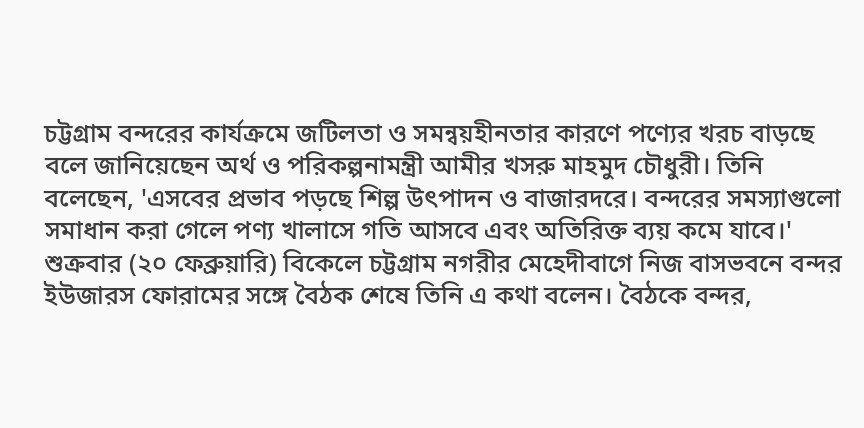চট্টগ্রাম বন্দরের কার্যক্রমে জটিলতা ও সমন্বয়হীনতার কারণে পণ্যের খরচ বাড়ছে বলে জানিয়েছেন অর্থ ও পরিকল্পনামন্ত্রী আমীর খসরু মাহমুদ চৌধুরী। তিনি বলেছেন, 'এসবের প্রভাব পড়ছে শিল্প উৎপাদন ও বাজারদরে। বন্দরের সমস্যাগুলো সমাধান করা গেলে পণ্য খালাসে গতি আসবে এবং অতিরিক্ত ব্যয় কমে যাবে।'
শুক্রবার (২০ ফেব্রুয়ারি) বিকেলে চট্টগ্রাম নগরীর মেহেদীবাগে নিজ বাসভবনে বন্দর ইউজারস ফোরামের সঙ্গে বৈঠক শেষে তিনি এ কথা বলেন। বৈঠকে বন্দর,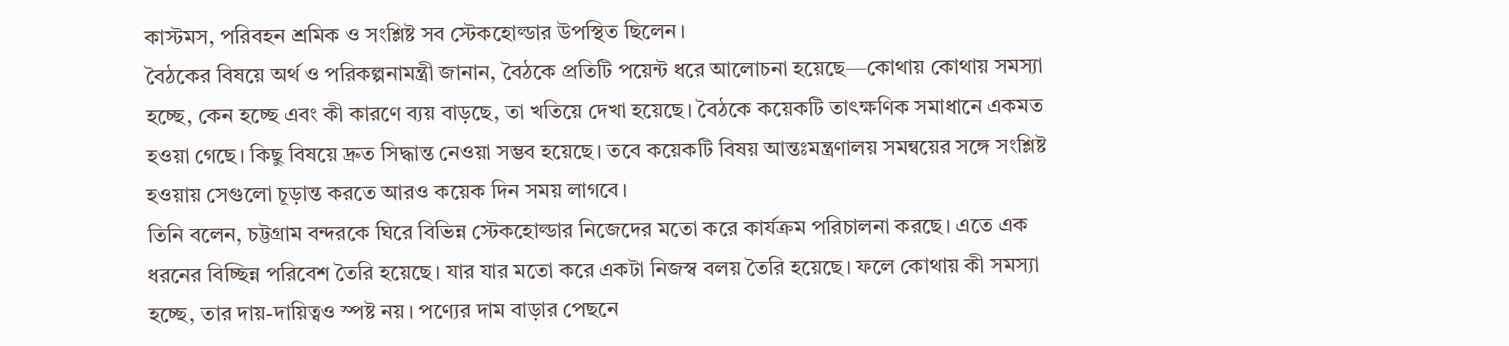কাস্টমস, পরিবহন শ্রমিক ও সংশ্লিষ্ট সব স্টেকহোল্ডার উপস্থিত ছিলেন।
বৈঠকের বিষয়ে অর্থ ও পরিকল্পনামন্ত্রী জানান, বৈঠকে প্রতিটি পয়েন্ট ধরে আলোচনা হয়েছে—কোথায় কোথায় সমস্যা হচ্ছে, কেন হচ্ছে এবং কী কারণে ব্যয় বাড়ছে, তা খতিয়ে দেখা হয়েছে। বৈঠকে কয়েকটি তাৎক্ষণিক সমাধানে একমত হওয়া গেছে। কিছু বিষয়ে দ্রুত সিদ্ধান্ত নেওয়া সম্ভব হয়েছে। তবে কয়েকটি বিষয় আন্তঃমন্ত্রণালয় সমন্বয়ের সঙ্গে সংশ্লিষ্ট হওয়ায় সেগুলো চূড়ান্ত করতে আরও কয়েক দিন সময় লাগবে।
তিনি বলেন, চট্টগ্রাম বন্দরকে ঘিরে বিভিন্ন স্টেকহোল্ডার নিজেদের মতো করে কার্যক্রম পরিচালনা করছে। এতে এক ধরনের বিচ্ছিন্ন পরিবেশ তৈরি হয়েছে। যার যার মতো করে একটা নিজস্ব বলয় তৈরি হয়েছে। ফলে কোথায় কী সমস্যা হচ্ছে, তার দায়-দায়িত্বও স্পষ্ট নয়। পণ্যের দাম বাড়ার পেছনে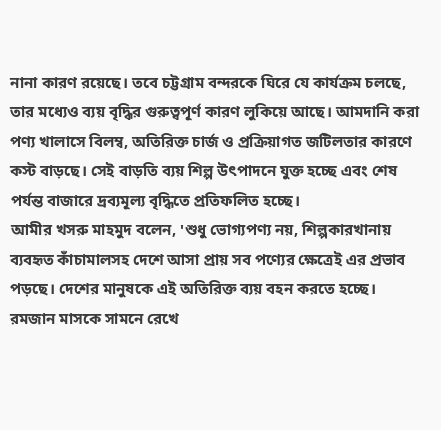নানা কারণ রয়েছে। তবে চট্টগ্রাম বন্দরকে ঘিরে যে কার্যক্রম চলছে, তার মধ্যেও ব্যয় বৃদ্ধির গুরুত্বপূর্ণ কারণ লুকিয়ে আছে। আমদানি করা পণ্য খালাসে বিলম্ব, অতিরিক্ত চার্জ ও প্রক্রিয়াগত জটিলতার কারণে কস্ট বাড়ছে। সেই বাড়তি ব্যয় শিল্প উৎপাদনে যুক্ত হচ্ছে এবং শেষ পর্যন্ত বাজারে দ্রব্যমূল্য বৃদ্ধিতে প্রতিফলিত হচ্ছে।
আমীর খসরু মাহমুদ বলেন, 'শুধু ভোগ্যপণ্য নয়, শিল্পকারখানায় ব্যবহৃত কাঁচামালসহ দেশে আসা প্রায় সব পণ্যের ক্ষেত্রেই এর প্রভাব পড়ছে। দেশের মানুষকে এই অতিরিক্ত ব্যয় বহন করতে হচ্ছে। রমজান মাসকে সামনে রেখে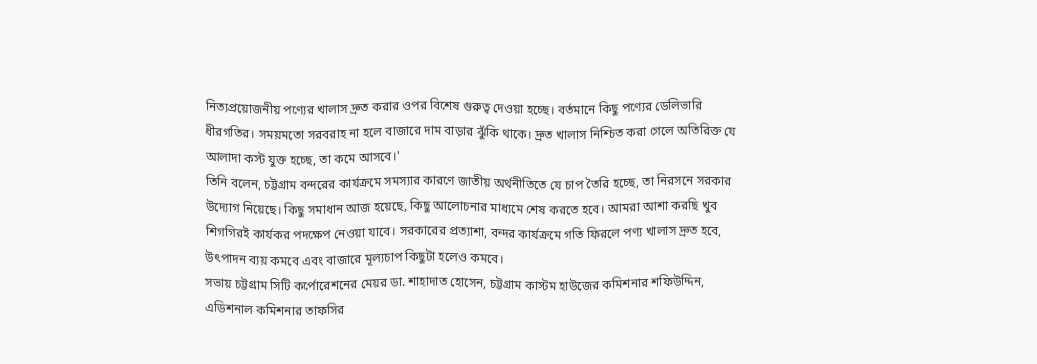নিত্যপ্রয়োজনীয় পণ্যের খালাস দ্রুত করার ওপর বিশেষ গুরুত্ব দেওয়া হচ্ছে। বর্তমানে কিছু পণ্যের ডেলিভারি ধীরগতির। সময়মতো সরবরাহ না হলে বাজারে দাম বাড়ার ঝুঁকি থাকে। দ্রুত খালাস নিশ্চিত করা গেলে অতিরিক্ত যে আলাদা কস্ট যুক্ত হচ্ছে, তা কমে আসবে।'
তিনি বলেন, চট্টগ্রাম বন্দরের কার্যক্রমে সমস্যার কারণে জাতীয় অর্থনীতিতে যে চাপ তৈরি হচ্ছে, তা নিরসনে সরকার উদ্যোগ নিয়েছে। কিছু সমাধান আজ হয়েছে, কিছু আলোচনার মাধ্যমে শেষ করতে হবে। আমরা আশা করছি খুব শিগগিরই কার্যকর পদক্ষেপ নেওয়া যাবে। সরকারের প্রত্যাশা, বন্দর কার্যক্রমে গতি ফিরলে পণ্য খালাস দ্রুত হবে, উৎপাদন ব্যয় কমবে এবং বাজারে মূল্যচাপ কিছুটা হলেও কমবে।
সভায় চট্টগ্রাম সিটি কর্পোরেশনের মেয়র ডা. শাহাদাত হোসেন, চট্টগ্রাম কাস্টম হাউজের কমিশনার শফিউদ্দিন, এডিশনাল কমিশনার তাফসির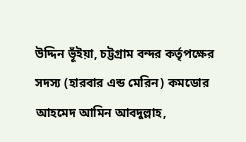উদ্দিন ভূঁইয়া, চট্টগ্রাম বন্দর কর্তৃপক্ষের সদস্য (হারবার এন্ড মেরিন) কমডোর আহমেদ আমিন আবদুল্লাহ,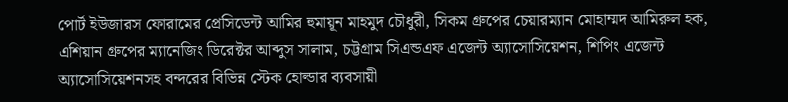পোর্ট ইউজারস ফোরামের প্রেসিডেন্ট আমির হুমায়ূন মাহমুদ চৌধুরী, সিকম গ্রুপের চেয়ারম্যান মোহাম্মদ আমিরুল হক, এশিয়ান গ্রুপের ম্যানেজিং ডিরেক্টর আব্দুস সালাম, চট্টগ্রাম সিএন্ডএফ এজেন্ট অ্যাসোসিয়েশন, শিপিং এজেন্ট অ্যাসোসিয়েশনসহ বন্দরের বিভিন্ন স্টেক হোল্ডার ব্যবসায়ী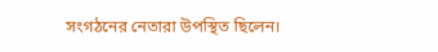সংগঠনের নেতারা উপস্থিত ছিলেন।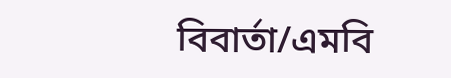বিবার্তা/এমবি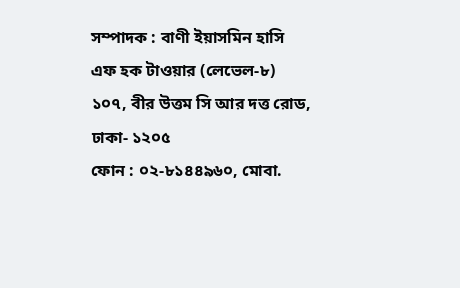সম্পাদক : বাণী ইয়াসমিন হাসি
এফ হক টাওয়ার (লেভেল-৮)
১০৭, বীর উত্তম সি আর দত্ত রোড, ঢাকা- ১২০৫
ফোন : ০২-৮১৪৪৯৬০, মোবা.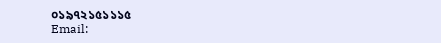০১৯৭২১৫১১১৫
Email: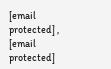[email protected] , [email protected]